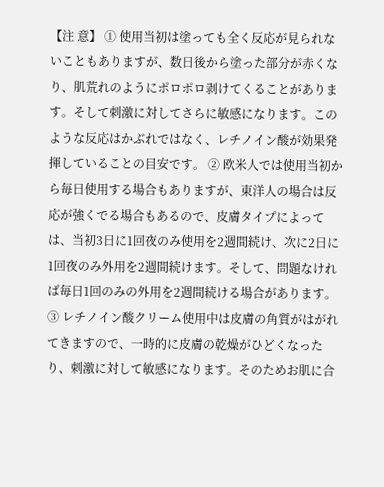【注 意】 ① 使用当初は塗っても全く反応が見られないこともありますが、数日後から塗った部分が赤くなり、肌荒れのようにポロポロ剥けてくることがあります。そして刺激に対してさらに敏感になります。このような反応はかぶれではなく、レチノイン酸が効果発揮していることの目安です。 ② 欧米人では使用当初から毎日使用する場合もありますが、東洋人の場合は反応が強くでる場合もあるので、皮膚タイプによっては、当初3日に1回夜のみ使用を2週間続け、次に2日に1回夜のみ外用を2週間続けます。そして、問題なければ毎日1回のみの外用を2週間続ける場合があります。 ③ レチノイン酸クリーム使用中は皮膚の角質がはがれてきますので、一時的に皮膚の乾燥がひどくなったり、刺激に対して敏感になります。そのためお肌に合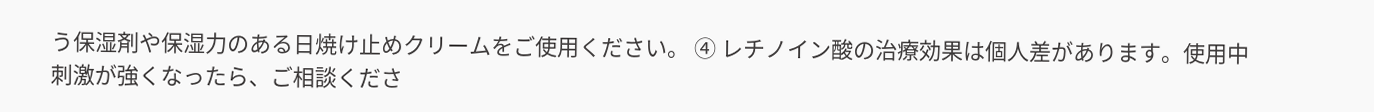う保湿剤や保湿力のある日焼け止めクリームをご使用ください。 ④ レチノイン酸の治療効果は個人差があります。使用中刺激が強くなったら、ご相談くださ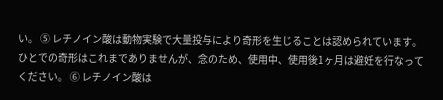い。 ⑤ レチノイン酸は動物実験で大量投与により奇形を生じることは認められています。ひとでの奇形はこれまでありませんが、念のため、使用中、使用後1ヶ月は避妊を行なってください。 ⑥ レチノイン酸は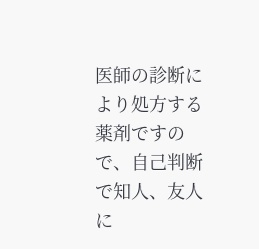医師の診断により処方する薬剤ですので、自己判断で知人、友人に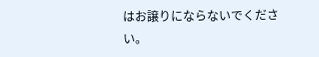はお譲りにならないでください。